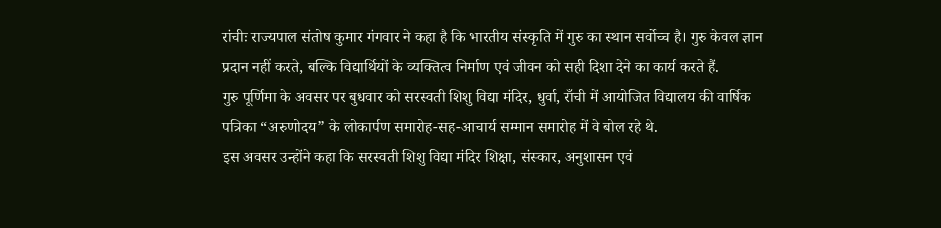रांचीः राज्यपाल संतोष कुमार गंगवार ने कहा है कि भारतीय संस्कृति में गुरु का स्थान सर्वोच्च है। गुरु केवल ज्ञान प्रदान नहीं करते, बल्कि विद्यार्थियों के व्यक्तित्व निर्माण एवं जीवन को सही दिशा देने का कार्य करते हैं.
गुरु पूर्णिमा के अवसर पर बुधवार को सरस्वती शिशु विद्या मंदिर, धुर्वा, राँची में आयोजित विद्यालय की वार्षिक पत्रिका “अरुणोदय” के लोकार्पण समारोह-सह-आचार्य सम्मान समारोह में वे बोल रहे थे.
इस अवसर उन्होंने कहा कि सरस्वती शिशु विद्या मंदिर शिक्षा, संस्कार, अनुशासन एवं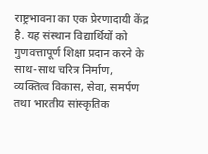राष्ट्रभावना का एक प्रेरणादायी केंद्र है. यह संस्थान विद्यार्थियों को गुणवत्तापूर्ण शिक्षा प्रदान करने के साथ-साथ चरित्र निर्माण, व्यक्तित्व विकास, सेवा, समर्पण तथा भारतीय सांस्कृतिक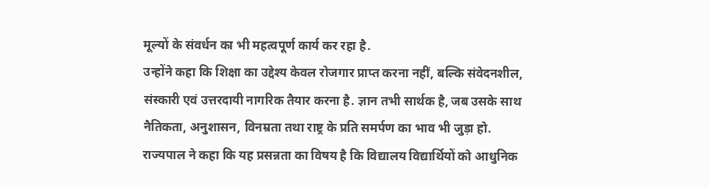मूल्यों के संवर्धन का भी महत्वपूर्ण कार्य कर रहा है.
उन्होंने कहा कि शिक्षा का उद्देश्य केवल रोजगार प्राप्त करना नहीं, बल्कि संवेदनशील, संस्कारी एवं उत्तरदायी नागरिक तैयार करना है. ज्ञान तभी सार्थक है, जब उसके साथ नैतिकता, अनुशासन, विनम्रता तथा राष्ट्र के प्रति समर्पण का भाव भी जुड़ा हो.
राज्यपाल ने कहा कि यह प्रसन्नता का विषय है कि विद्यालय विद्यार्थियों को आधुनिक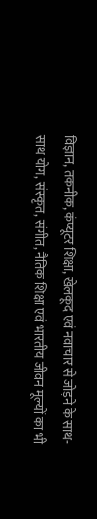विज्ञान, तकनीक, कंप्यूटर शिक्षा, खेलकूद एवं नवाचार से जोड़ने के साथ-साथ योग, संस्कृत, संगीत, नैतिक शिक्षा एवं भारतीय जीवन मूल्यों का भी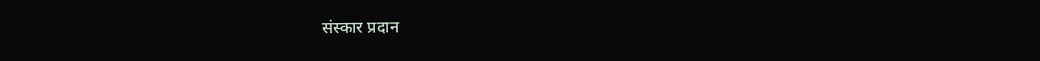संस्कार प्रदान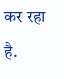कर रहा है.